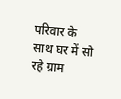परिवार के साथ घर में सो रहे ग्राम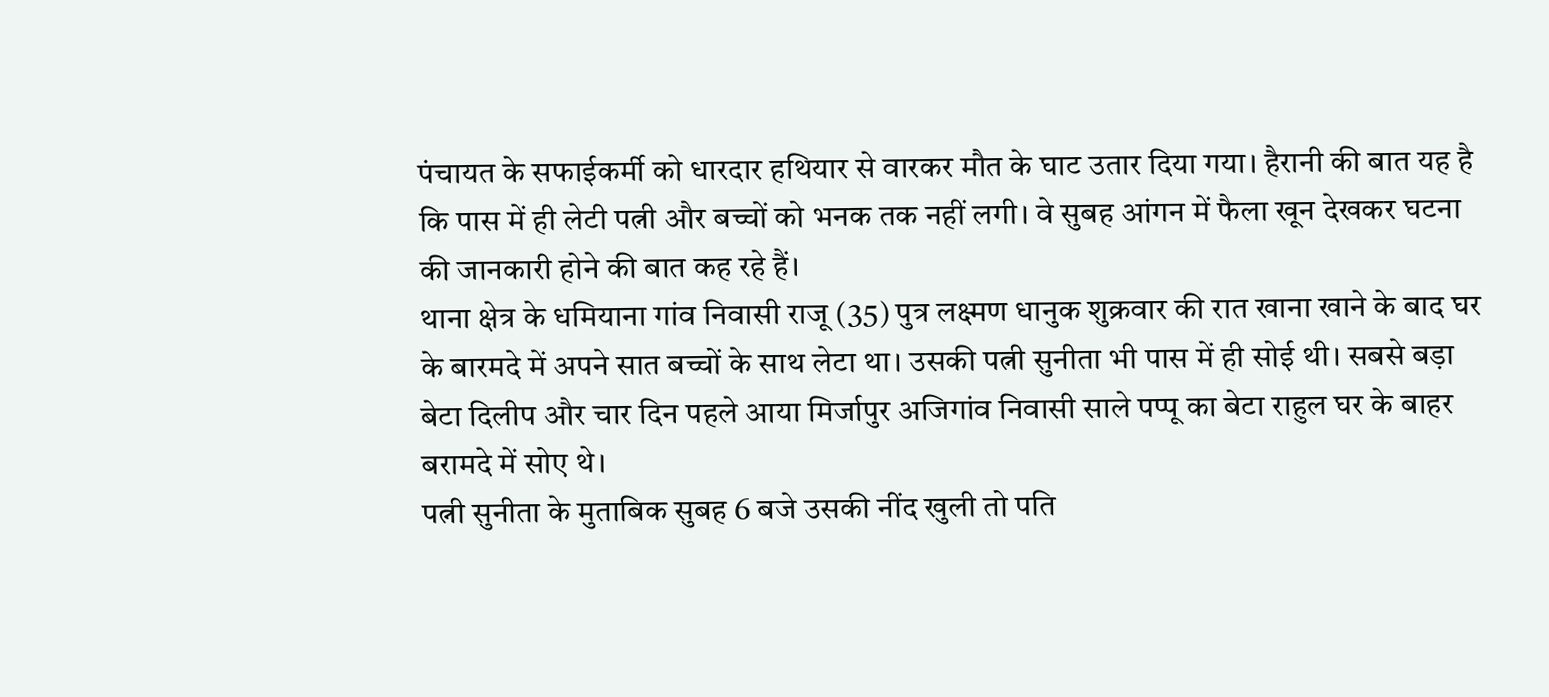पंचायत के सफाईकर्मी को धारदार हथियार से वारकर मौत के घाट उतार दिया गया। हैरानी की बात यह है कि पास में ही लेटी पत्नी और बच्चों को भनक तक नहीं लगी। वे सुबह आंगन में फैला खून देखकर घटना की जानकारी होने की बात कह रहे हैं।
थाना क्षेत्र के धमियाना गांव निवासी राजू (35) पुत्र लक्ष्मण धानुक शुक्रवार की रात खाना खाने के बाद घर के बारमदे में अपने सात बच्चों के साथ लेटा था। उसकी पत्नी सुनीता भी पास में ही सोई थी। सबसे बड़ा बेटा दिलीप और चार दिन पहले आया मिर्जापुर अजिगांव निवासी साले पप्पू का बेटा राहुल घर के बाहर बरामदे में सोए थे।
पत्नी सुनीता के मुताबिक सुबह 6 बजे उसकी नींद खुली तो पति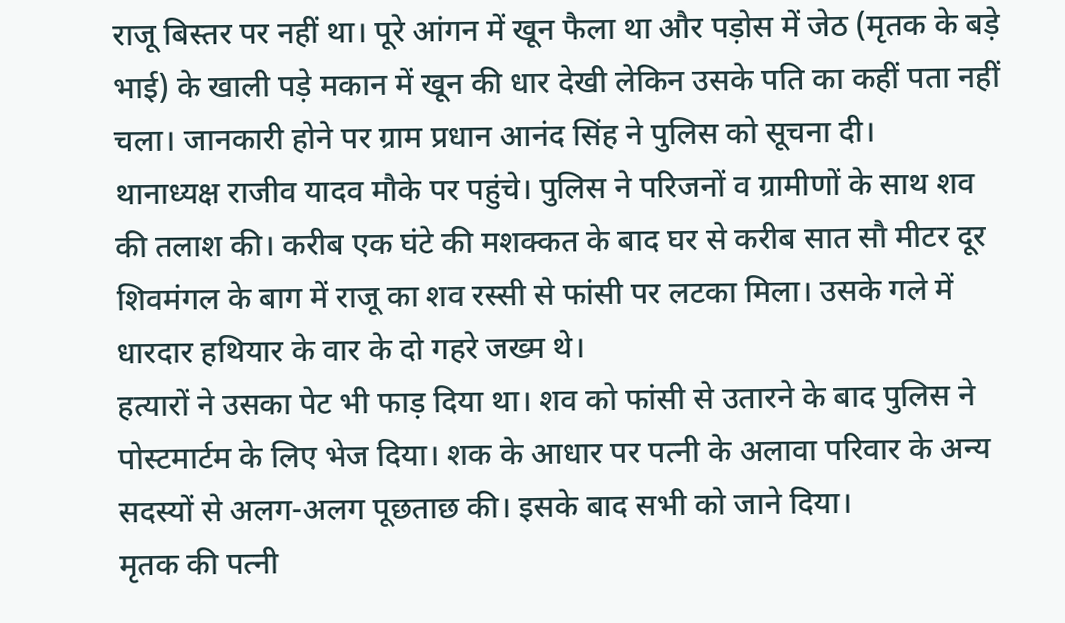राजू बिस्तर पर नहीं था। पूरे आंगन में खून फैला था और पड़ोस में जेठ (मृतक के बड़े भाई) के खाली पड़े मकान में खून की धार देखी लेकिन उसके पति का कहीं पता नहीं चला। जानकारी होने पर ग्राम प्रधान आनंद सिंह ने पुलिस को सूचना दी।
थानाध्यक्ष राजीव यादव मौके पर पहुंचे। पुलिस ने परिजनों व ग्रामीणों के साथ शव की तलाश की। करीब एक घंटे की मशक्कत के बाद घर से करीब सात सौ मीटर दूर शिवमंगल के बाग में राजू का शव रस्सी से फांसी पर लटका मिला। उसके गले में धारदार हथियार के वार के दो गहरे जख्म थे।
हत्यारों ने उसका पेट भी फाड़ दिया था। शव को फांसी से उतारने के बाद पुलिस ने पोस्टमार्टम के लिए भेज दिया। शक के आधार पर पत्नी के अलावा परिवार के अन्य सदस्यों से अलग-अलग पूछताछ की। इसके बाद सभी को जाने दिया।
मृतक की पत्नी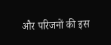और परिजनों की इस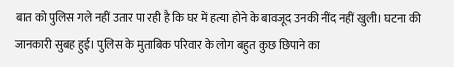बात को पुलिस गले नहीं उतार पा रही है कि घर में हत्या होने के बावजूद उनकी नींद नहीं खुली। घटना की जानकारी सुबह हुई। पुलिस के मुताबिक परिवार के लोग बहुत कुछ छिपाने का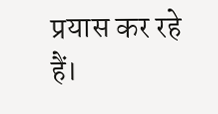प्रयास कर रहे हैं।